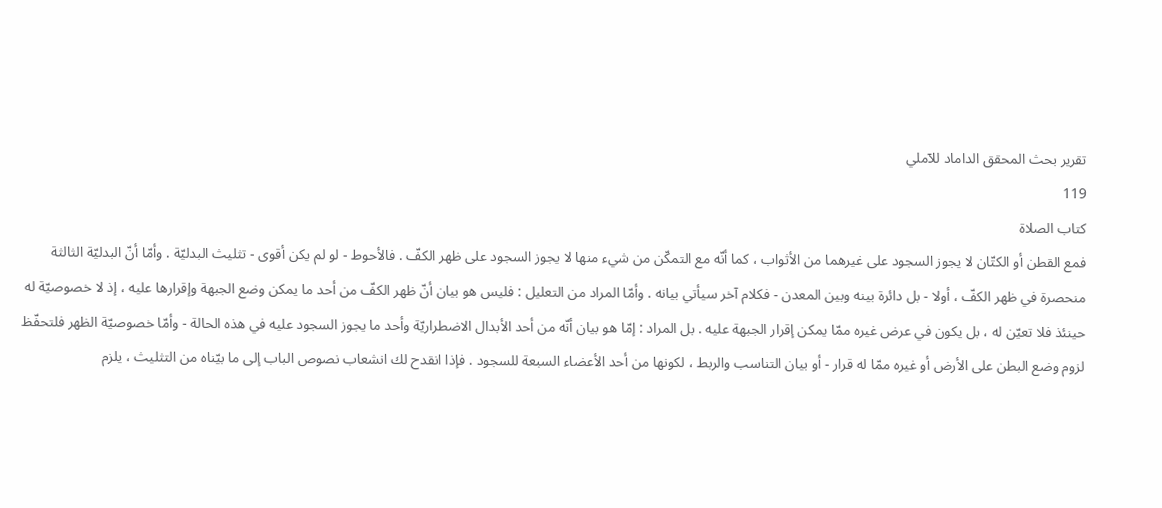تقرير بحث المحقق الداماد للآملي
119
كتاب الصلاة
فمع القطن أو الكتّان لا يجوز السجود على غيرهما من الأثواب ، كما أنّه مع التمكّن من شيء منها لا يجوز السجود على ظهر الكفّ . فالأحوط - لو لم يكن أقوى - تثليث البدليّة . وأمّا أنّ البدليّة الثالثة منحصرة في ظهر الكفّ ، أولا - بل دائرة بينه وبين المعدن - فكلام آخر سيأتي بيانه . وأمّا المراد من التعليل : فليس هو بيان أنّ ظهر الكفّ من أحد ما يمكن وضع الجبهة وإقرارها عليه ، إذ لا خصوصيّة له حينئذ فلا تعيّن له ، بل يكون في عرض غيره ممّا يمكن إقرار الجبهة عليه . بل المراد : إمّا هو بيان أنّه من أحد الأبدال الاضطراريّة وأحد ما يجوز السجود عليه في هذه الحالة - وأمّا خصوصيّة الظهر فلتحفّظ لزوم وضع البطن على الأرض أو غيره ممّا له قرار - أو بيان التناسب والربط ، لكونها من أحد الأعضاء السبعة للسجود . فإذا انقدح لك انشعاب نصوص الباب إلى ما بيّناه من التثليث ، يلزم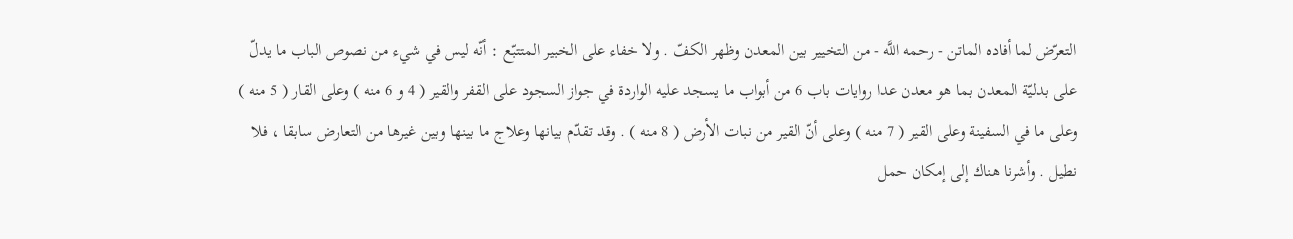التعرّض لما أفاده الماتن - رحمه اللَّه - من التخيير بين المعدن وظهر الكفّ . ولا خفاء على الخبير المتتبّع : أنّه ليس في شيء من نصوص الباب ما يدلّ على بدليّة المعدن بما هو معدن عدا روايات باب 6 من أبواب ما يسجد عليه الواردة في جواز السجود على القفر والقير ( 4 و 6 منه ) وعلى القار ( 5 منه ) وعلى ما في السفينة وعلى القير ( 7 منه ) وعلى أنّ القير من نبات الأرض ( 8 منه ) . وقد تقدّم بيانها وعلاج ما بينها وبين غيرها من التعارض سابقا ، فلا نطيل . وأشرنا هناك إلى إمكان حمل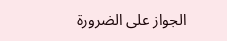الجواز على الضرورة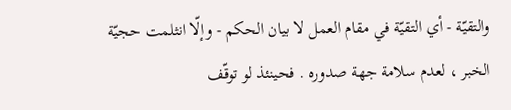والتقيّة - أي التقيّة في مقام العمل لا بيان الحكم - وإلّا انثلمت حجيّة الخبر ، لعدم سلامة جهة صدوره . فحينئذ لو توقّف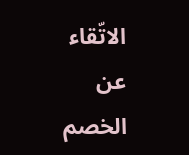الاتّقاء عن الخصم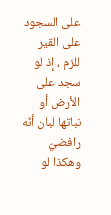على السجود على القير للزم ، إذ لو سجد على الأرض أو نباتها لبان أنّه رافضيّ وهكذا لو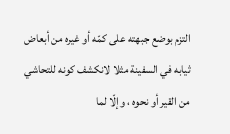التزم بوضع جبهته على كمّه أو غيره من أبعاض ثيابه في السفينة مثلا لانكشف كونه للتحاشي من القير أو نحوه ، وإلّا لما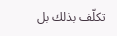تكلّف بذلك بل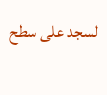لسجد على سطح